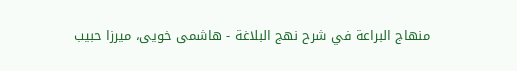منهاج البراعة في شرح نهج البلاغة - هاشمى خويى، ميرزا حبيب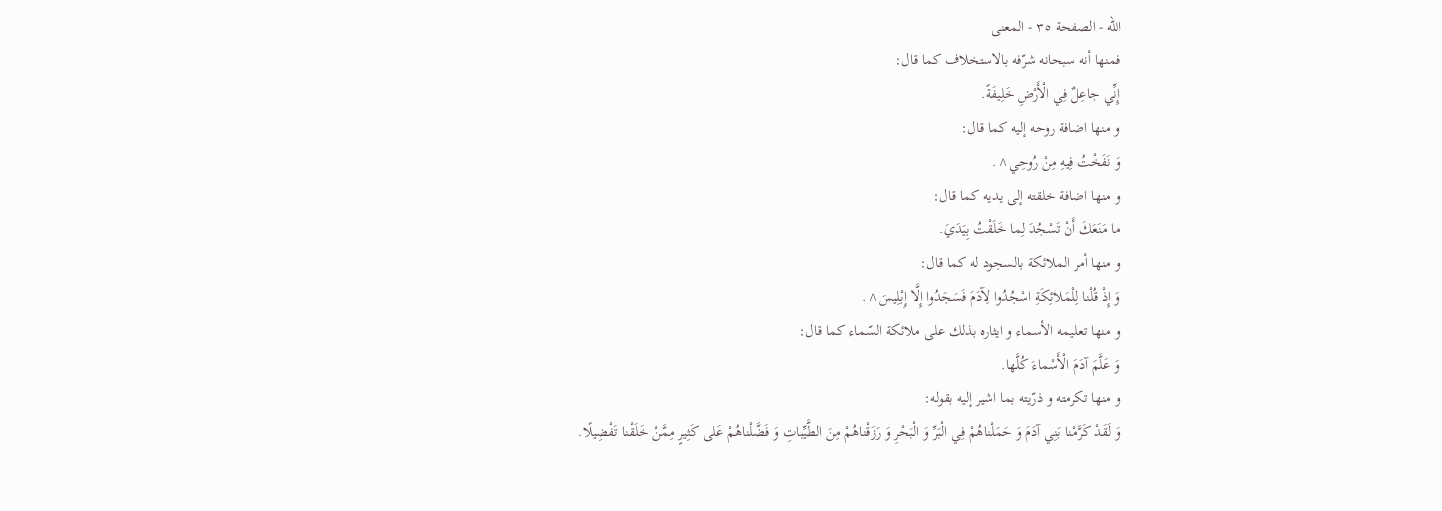الله - الصفحة ٣٥ - المعنى
فمنها أنه سبحانه شرّفه بالاستخلاف كما قال:
إِنِّي جاعِلٌ فِي الْأَرْضِ خَلِيفَةً.
و منها اضافة روحه إليه كما قال:
وَ نَفَخْتُ فِيهِ مِنْ رُوحِي^.
و منها اضافة خلقته إلى يديه كما قال:
ما مَنَعَكَ أَنْ تَسْجُدَ لِما خَلَقْتُ بِيَدَيَ.
و منها أمر الملائكة بالسجود له كما قال:
وَ إِذْ قُلْنا لِلْمَلائِكَةِ اسْجُدُوا لِآدَمَ فَسَجَدُوا إِلَّا إِبْلِيسَ^.
و منها تعليمه الأسماء و ايثاره بذلك على ملائكة السّماء كما قال:
وَ عَلَّمَ آدَمَ الْأَسْماءَ كُلَّها.
و منها تكرمته و ذرّيته بما اشير إليه بقوله:
وَ لَقَدْ كَرَّمْنا بَنِي آدَمَ وَ حَمَلْناهُمْ فِي الْبَرِّ وَ الْبَحْرِ وَ رَزَقْناهُمْ مِنَ الطَّيِّباتِ وَ فَضَّلْناهُمْ عَلى كَثِيرٍ مِمَّنْ خَلَقْنا تَفْضِيلًا.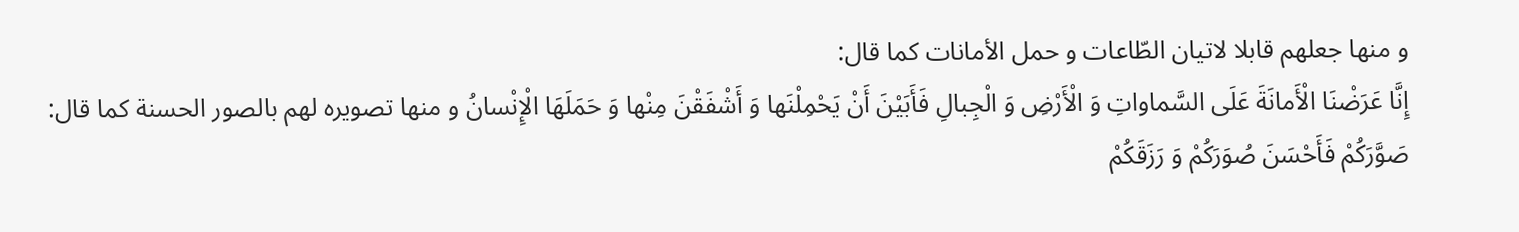و منها جعلهم قابلا لاتيان الطّاعات و حمل الأمانات كما قال:
إِنَّا عَرَضْنَا الْأَمانَةَ عَلَى السَّماواتِ وَ الْأَرْضِ وَ الْجِبالِ فَأَبَيْنَ أَنْ يَحْمِلْنَها وَ أَشْفَقْنَ مِنْها وَ حَمَلَهَا الْإِنْسانُ و منها تصويره لهم بالصور الحسنة كما قال:
صَوَّرَكُمْ فَأَحْسَنَ صُوَرَكُمْ وَ رَزَقَكُمْ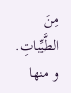مِنَ الطَّيِّباتِ.
و منها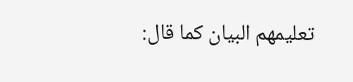تعليمهم البيان كما قال: